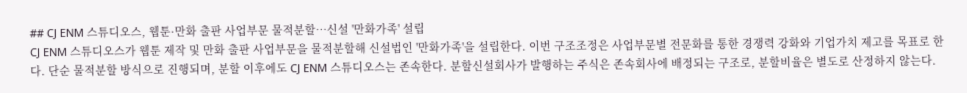## CJ ENM 스튜디오스, 웹툰·만화 출판 사업부문 물적분할…신설 '만화가족' 설립
CJ ENM 스튜디오스가 웹툰 제작 및 만화 출판 사업부문을 물적분할해 신설법인 '만화가족'을 설립한다. 이번 구조조정은 사업부문별 전문화를 통한 경쟁력 강화와 기업가치 제고를 목표로 한다. 단순 물적분할 방식으로 진행되며, 분할 이후에도 CJ ENM 스튜디오스는 존속한다. 분할신설회사가 발행하는 주식은 존속회사에 배정되는 구조로, 분할비율은 별도로 산정하지 않는다.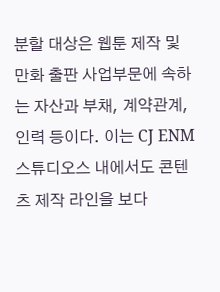분할 대상은 웹툰 제작 및 만화 출판 사업부문에 속하는 자산과 부채, 계약관계, 인력 등이다. 이는 CJ ENM 스튜디오스 내에서도 콘텐츠 제작 라인을 보다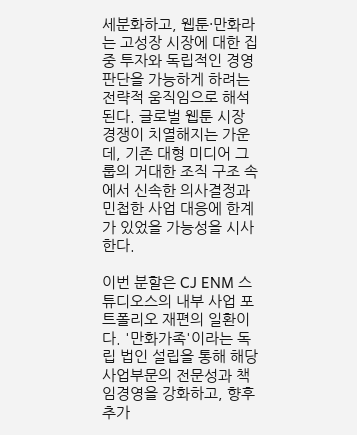세분화하고, 웹툰·만화라는 고성장 시장에 대한 집중 투자와 독립적인 경영 판단을 가능하게 하려는 전략적 움직임으로 해석된다. 글로벌 웹툰 시장 경쟁이 치열해지는 가운데, 기존 대형 미디어 그룹의 거대한 조직 구조 속에서 신속한 의사결정과 민첩한 사업 대응에 한계가 있었을 가능성을 시사한다.

이번 분할은 CJ ENM 스튜디오스의 내부 사업 포트폴리오 재편의 일환이다. '만화가족'이라는 독립 법인 설립을 통해 해당 사업부문의 전문성과 책임경영을 강화하고, 향후 추가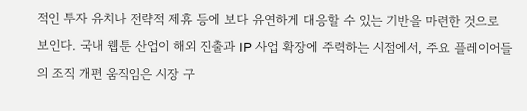적인 투자 유치나 전략적 제휴 등에 보다 유연하게 대응할 수 있는 기반을 마련한 것으로 보인다. 국내 웹툰 산업이 해외 진출과 IP 사업 확장에 주력하는 시점에서, 주요 플레이어들의 조직 개편 움직임은 시장 구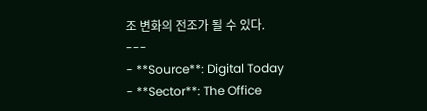조 변화의 전조가 될 수 있다.
---
- **Source**: Digital Today
- **Sector**: The Office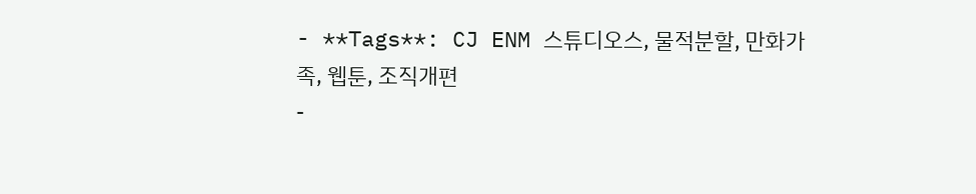- **Tags**: CJ ENM 스튜디오스, 물적분할, 만화가족, 웹툰, 조직개편
-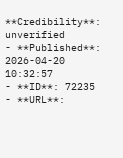**Credibility**: unverified
- **Published**: 2026-04-20 10:32:57
- **ID**: 72235
- **URL**: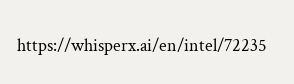https://whisperx.ai/en/intel/72235